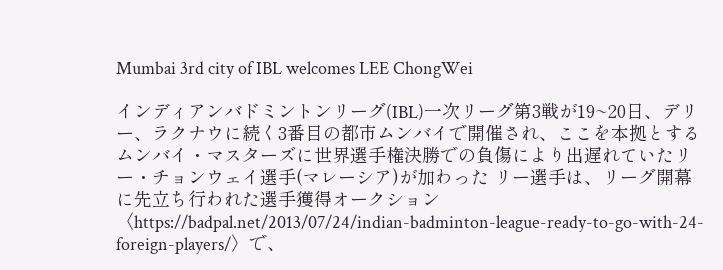Mumbai 3rd city of IBL welcomes LEE ChongWei

インディアンバドミントンリーグ(IBL)一次リーグ第3戦が19~20日、デリー、ラクナウに続く3番目の都市ムンバイで開催され、ここを本拠とするムンバイ・マスターズに世界選手権決勝での負傷により出遅れていたリー・チョンウェイ選手(マレーシア)が加わった リー選手は、リーグ開幕に先立ち行われた選手獲得オークション〈https://badpal.net/2013/07/24/indian-badminton-league-ready-to-go-with-24-foreign-players/〉で、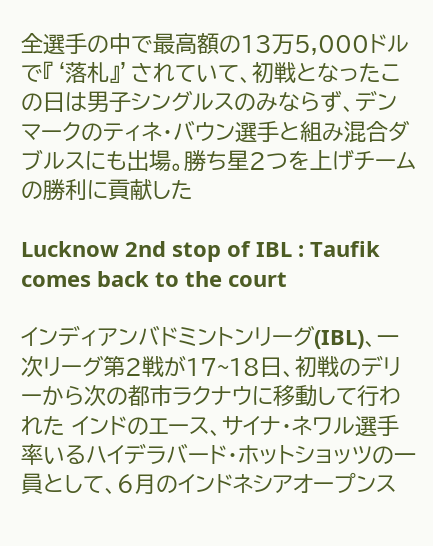全選手の中で最高額の13万5,000ドルで『‘落札』’されていて、初戦となったこの日は男子シングルスのみならず、デンマークのティネ・バウン選手と組み混合ダブルスにも出場。勝ち星2つを上げチームの勝利に貢献した

Lucknow 2nd stop of IBL : Taufik comes back to the court

インディアンバドミントンリーグ(IBL)、一次リーグ第2戦が17~18日、初戦のデリーから次の都市ラクナウに移動して行われた インドのエース、サイナ・ネワル選手率いるハイデラバード・ホットショッツの一員として、6月のインドネシアオープンス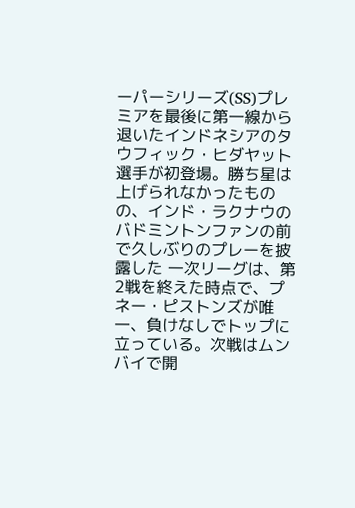ーパーシリーズ(SS)プレミアを最後に第一線から退いたインドネシアのタウフィック・ヒダヤット選手が初登場。勝ち星は上げられなかったものの、インド・ラクナウのバドミントンファンの前で久しぶりのプレーを披露した 一次リーグは、第2戦を終えた時点で、プネー・ピストンズが唯一、負けなしでトップに立っている。次戦はムンバイで開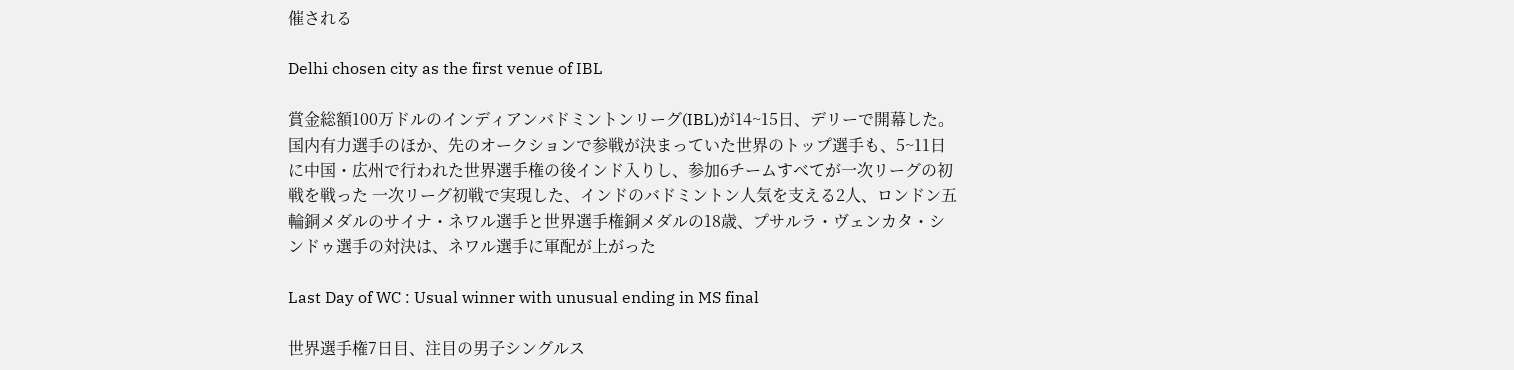催される

Delhi chosen city as the first venue of IBL

賞金総額100万ドルのインディアンバドミントンリーグ(IBL)が14~15日、デリーで開幕した。国内有力選手のほか、先のオークションで参戦が決まっていた世界のトップ選手も、5~11日に中国・広州で行われた世界選手権の後インド入りし、参加6チームすべてが一次リーグの初戦を戦った 一次リーグ初戦で実現した、インドのバドミントン人気を支える2人、ロンドン五輪銅メダルのサイナ・ネワル選手と世界選手権銅メダルの18歳、プサルラ・ヴェンカタ・シンドゥ選手の対決は、ネワル選手に軍配が上がった

Last Day of WC : Usual winner with unusual ending in MS final

世界選手権7日目、注目の男子シングルス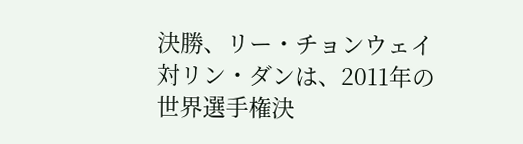決勝、リー・チョンウェイ対リン・ダンは、2011年の世界選手権決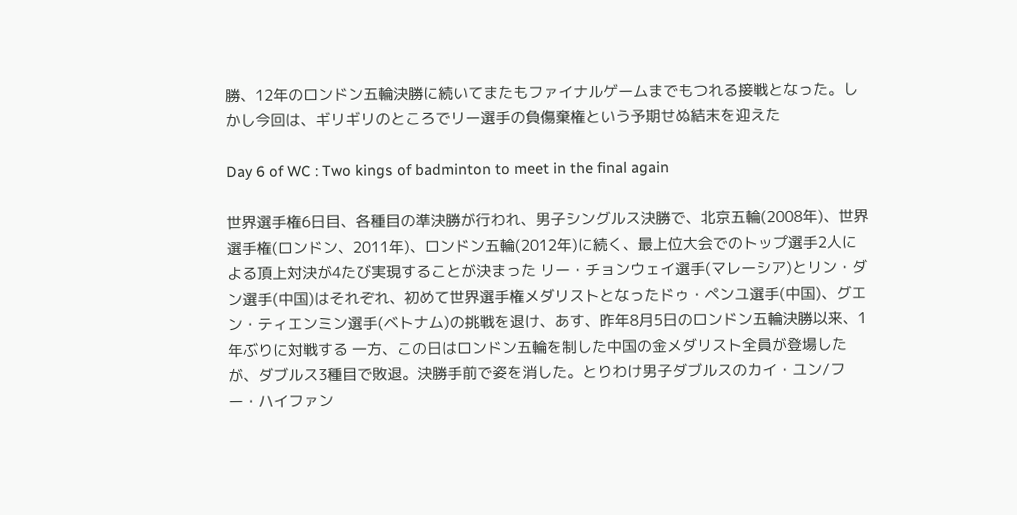勝、12年のロンドン五輪決勝に続いてまたもファイナルゲームまでもつれる接戦となった。しかし今回は、ギリギリのところでリー選手の負傷棄権という予期せぬ結末を迎えた

Day 6 of WC : Two kings of badminton to meet in the final again

世界選手権6日目、各種目の準決勝が行われ、男子シングルス決勝で、北京五輪(2008年)、世界選手権(ロンドン、2011年)、ロンドン五輪(2012年)に続く、最上位大会でのトップ選手2人による頂上対決が4たび実現することが決まった リー・チョンウェイ選手(マレーシア)とリン・ダン選手(中国)はそれぞれ、初めて世界選手権メダリストとなったドゥ・ペンユ選手(中国)、グエン・ティエンミン選手(ベトナム)の挑戦を退け、あす、昨年8月5日のロンドン五輪決勝以来、1年ぶりに対戦する 一方、この日はロンドン五輪を制した中国の金メダリスト全員が登場したが、ダブルス3種目で敗退。決勝手前で姿を消した。とりわけ男子ダブルスのカイ・ユン/フー・ハイファン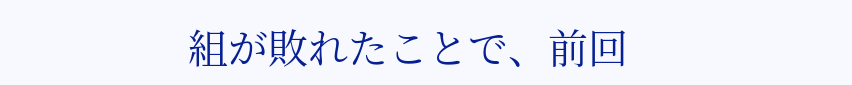組が敗れたことで、前回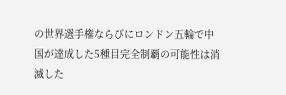の世界選手権ならびにロンドン五輪で中国が達成した5種目完全制覇の可能性は消滅した